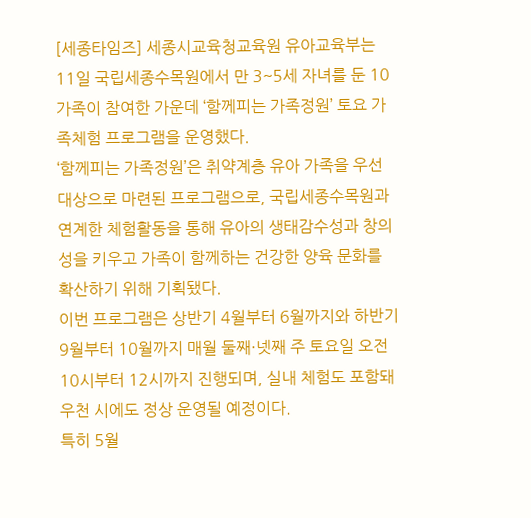[세종타임즈] 세종시교육청교육원 유아교육부는 11일 국립세종수목원에서 만 3~5세 자녀를 둔 10가족이 참여한 가운데 ‘함께피는 가족정원’ 토요 가족체험 프로그램을 운영했다.
‘함께피는 가족정원’은 취약계층 유아 가족을 우선 대상으로 마련된 프로그램으로, 국립세종수목원과 연계한 체험활동을 통해 유아의 생태감수성과 창의성을 키우고 가족이 함께하는 건강한 양육 문화를 확산하기 위해 기획됐다.
이번 프로그램은 상반기 4월부터 6월까지와 하반기 9월부터 10월까지 매월 둘째·넷째 주 토요일 오전 10시부터 12시까지 진행되며, 실내 체험도 포함돼 우천 시에도 정상 운영될 예정이다.
특히 5월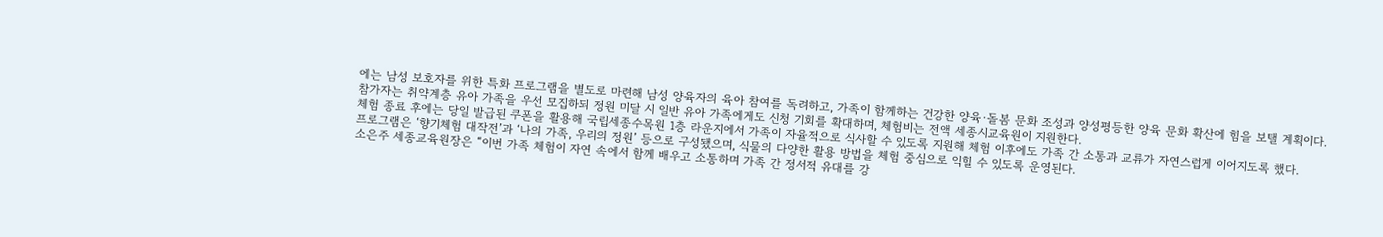에는 남성 보호자를 위한 특화 프로그램을 별도로 마련해 남성 양육자의 육아 참여를 독려하고, 가족이 함께하는 건강한 양육·돌봄 문화 조성과 양성평등한 양육 문화 확산에 힘을 보탤 계획이다.
참가자는 취약계층 유아 가족을 우선 모집하되 정원 미달 시 일반 유아 가족에게도 신청 기회를 확대하며, 체험비는 전액 세종시교육원이 지원한다.
체험 종료 후에는 당일 발급된 쿠폰을 활용해 국립세종수목원 1층 라운지에서 가족이 자율적으로 식사할 수 있도록 지원해 체험 이후에도 가족 간 소통과 교류가 자연스럽게 이어지도록 했다.
프로그램은 ‘향기체험 대작전’과 ‘나의 가족, 우리의 정원’ 등으로 구성됐으며, 식물의 다양한 활용 방법을 체험 중심으로 익힐 수 있도록 운영된다.
소은주 세종교육원장은 “이번 가족 체험이 자연 속에서 함께 배우고 소통하며 가족 간 정서적 유대를 강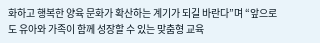화하고 행복한 양육 문화가 확산하는 계기가 되길 바란다”며 “앞으로도 유아와 가족이 함께 성장할 수 있는 맞춤형 교육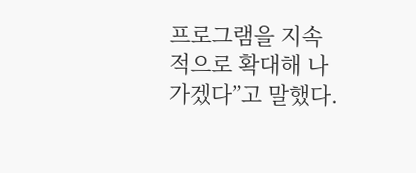프로그램을 지속적으로 확대해 나가겠다”고 말했다.